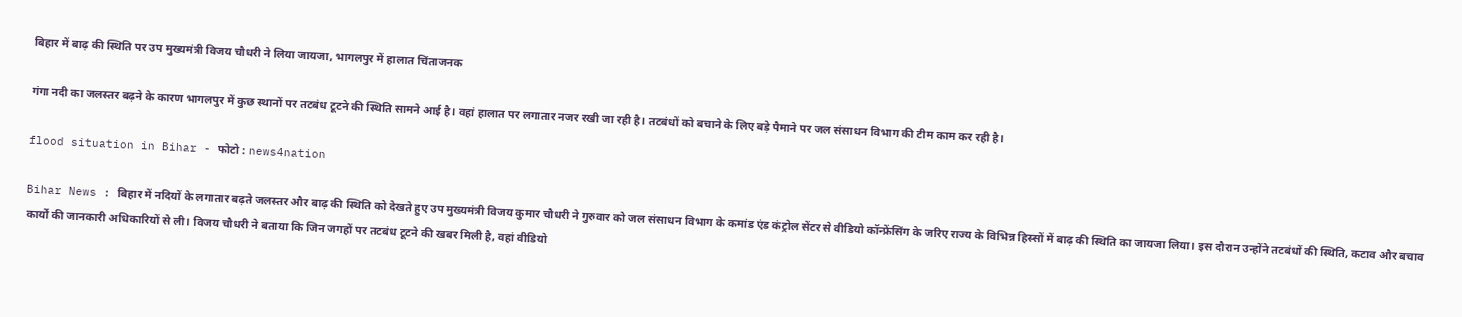बिहार में बाढ़ की स्थिति पर उप मुख्यमंत्री विजय चौधरी ने लिया जायजा, भागलपुर में हालात चिंताजनक

गंगा नदी का जलस्तर बढ़ने के कारण भागलपुर में कुछ स्थानों पर तटबंध टूटने की स्थिति सामने आई है। वहां हालात पर लगातार नजर रखी जा रही है। तटबंधों को बचाने के लिए बड़े पैमाने पर जल संसाधन विभाग की टीम काम कर रही है।

flood situation in Bihar - फोटो : news4nation

Bihar News : बिहार में नदियों के लगातार बढ़ते जलस्तर और बाढ़ की स्थिति को देखते हुए उप मुख्यमंत्री विजय कुमार चौधरी ने गुरुवार को जल संसाधन विभाग के कमांड एंड कंट्रोल सेंटर से वीडियो कॉन्फ्रेंसिंग के जरिए राज्य के विभिन्न हिस्सों में बाढ़ की स्थिति का जायजा लिया। इस दौरान उन्होंने तटबंधों की स्थिति, कटाव और बचाव कार्यों की जानकारी अधिकारियों से ली। विजय चौधरी ने बताया कि जिन जगहों पर तटबंध टूटने की खबर मिली है, वहां वीडियो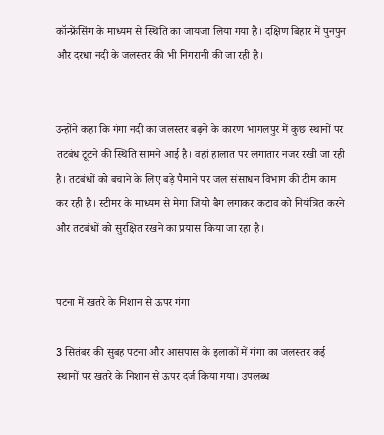कॉन्फ्रेंसिंग के माध्यम से स्थिति का जायजा लिया गया है। दक्षिण बिहार में पुनपुन और दरधा नदी के जलस्तर की भी निगरानी की जा रही है।


उन्होंने कहा कि गंगा नदी का जलस्तर बढ़ने के कारण भागलपुर में कुछ स्थानों पर तटबंध टूटने की स्थिति सामने आई है। वहां हालात पर लगातार नजर रखी जा रही है। तटबंधों को बचाने के लिए बड़े पैमाने पर जल संसाधन विभाग की टीम काम कर रही है। स्टीमर के माध्यम से मेगा जियो बैग लगाकर कटाव को नियंत्रित करने और तटबंधों को सुरक्षित रखने का प्रयास किया जा रहा है।


पटना में खतरे के निशान से ऊपर गंगा

3 सितंबर की सुबह पटना और आसपास के इलाकों में गंगा का जलस्तर कई स्थानों पर खतरे के निशान से ऊपर दर्ज किया गया। उपलब्ध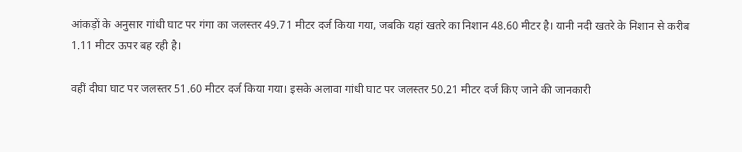आंकड़ों के अनुसार गांधी घाट पर गंगा का जलस्तर 49.71 मीटर दर्ज किया गया, जबकि यहां खतरे का निशान 48.60 मीटर है। यानी नदी खतरे के निशान से करीब 1.11 मीटर ऊपर बह रही है।

वहीं दीघा घाट पर जलस्तर 51.60 मीटर दर्ज किया गया। इसके अलावा गांधी घाट पर जलस्तर 50.21 मीटर दर्ज किए जाने की जानकारी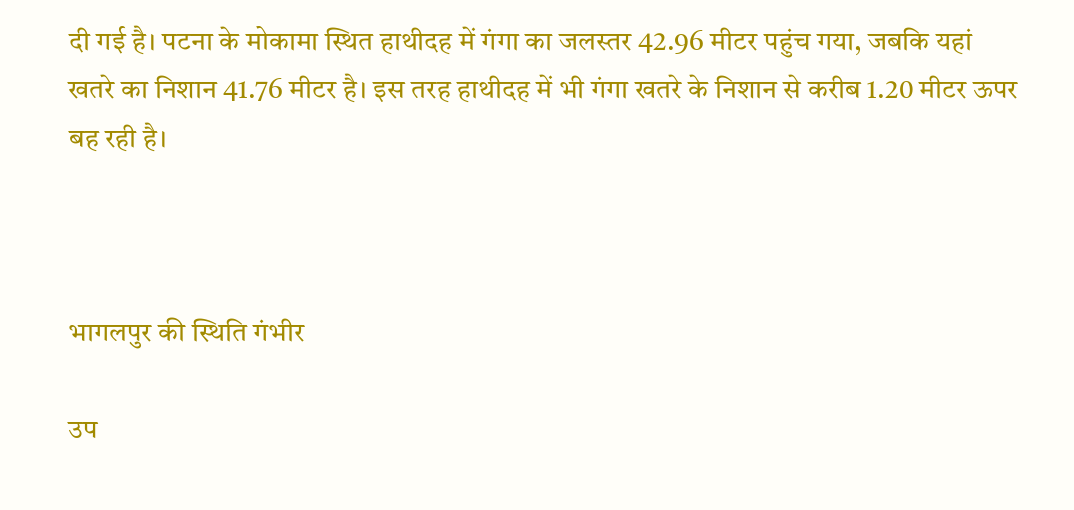दी गई है। पटना के मोकामा स्थित हाथीदह में गंगा का जलस्तर 42.96 मीटर पहुंच गया, जबकि यहां खतरे का निशान 41.76 मीटर है। इस तरह हाथीदह में भी गंगा खतरे के निशान से करीब 1.20 मीटर ऊपर बह रही है।



भागलपुर की स्थिति गंभीर

उप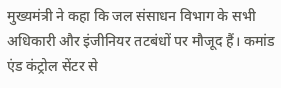मुख्यमंत्री ने कहा कि जल संसाधन विभाग के सभी अधिकारी और इंजीनियर तटबंधों पर मौजूद हैं। कमांड एंड कंट्रोल सेंटर से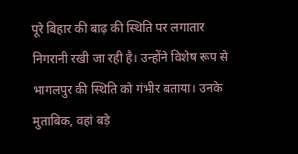पूरे बिहार की बाढ़ की स्थिति पर लगातार निगरानी रखी जा रही है। उन्होंने विशेष रूप से भागलपुर की स्थिति को गंभीर बताया। उनके मुताबिक, वहां बड़े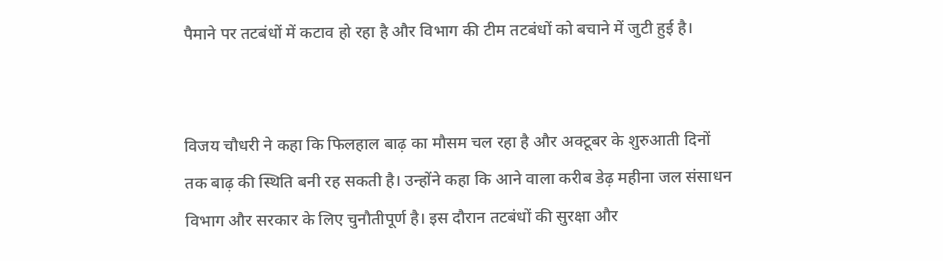पैमाने पर तटबंधों में कटाव हो रहा है और विभाग की टीम तटबंधों को बचाने में जुटी हुई है।


विजय चौधरी ने कहा कि फिलहाल बाढ़ का मौसम चल रहा है और अक्टूबर के शुरुआती दिनों तक बाढ़ की स्थिति बनी रह सकती है। उन्होंने कहा कि आने वाला करीब डेढ़ महीना जल संसाधन विभाग और सरकार के लिए चुनौतीपूर्ण है। इस दौरान तटबंधों की सुरक्षा और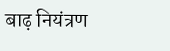बाढ़ नियंत्रण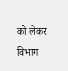को लेकर विभाग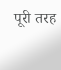पूरी तरह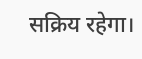सक्रिय रहेगा।